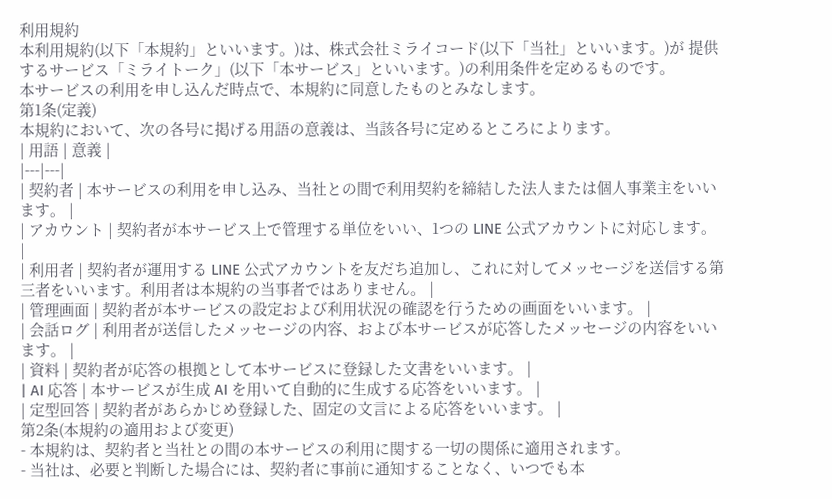利用規約
本利用規約(以下「本規約」といいます。)は、株式会社ミライコード(以下「当社」といいます。)が 提供するサービス「ミライトーク」(以下「本サービス」といいます。)の利用条件を定めるものです。
本サービスの利用を申し込んだ時点で、本規約に同意したものとみなします。
第1条(定義)
本規約において、次の各号に掲げる用語の意義は、当該各号に定めるところによります。
| 用語 | 意義 |
|---|---|
| 契約者 | 本サービスの利用を申し込み、当社との間で利用契約を締結した法人または個人事業主をいいます。 |
| アカウント | 契約者が本サービス上で管理する単位をいい、1つの LINE 公式アカウントに対応します。 |
| 利用者 | 契約者が運用する LINE 公式アカウントを友だち追加し、これに対してメッセージを送信する第三者をいいます。利用者は本規約の当事者ではありません。 |
| 管理画面 | 契約者が本サービスの設定および利用状況の確認を行うための画面をいいます。 |
| 会話ログ | 利用者が送信したメッセージの内容、および本サービスが応答したメッセージの内容をいいます。 |
| 資料 | 契約者が応答の根拠として本サービスに登録した文書をいいます。 |
| AI 応答 | 本サービスが生成 AI を用いて自動的に生成する応答をいいます。 |
| 定型回答 | 契約者があらかじめ登録した、固定の文言による応答をいいます。 |
第2条(本規約の適用および変更)
- 本規約は、契約者と当社との間の本サービスの利用に関する一切の関係に適用されます。
- 当社は、必要と判断した場合には、契約者に事前に通知することなく、いつでも本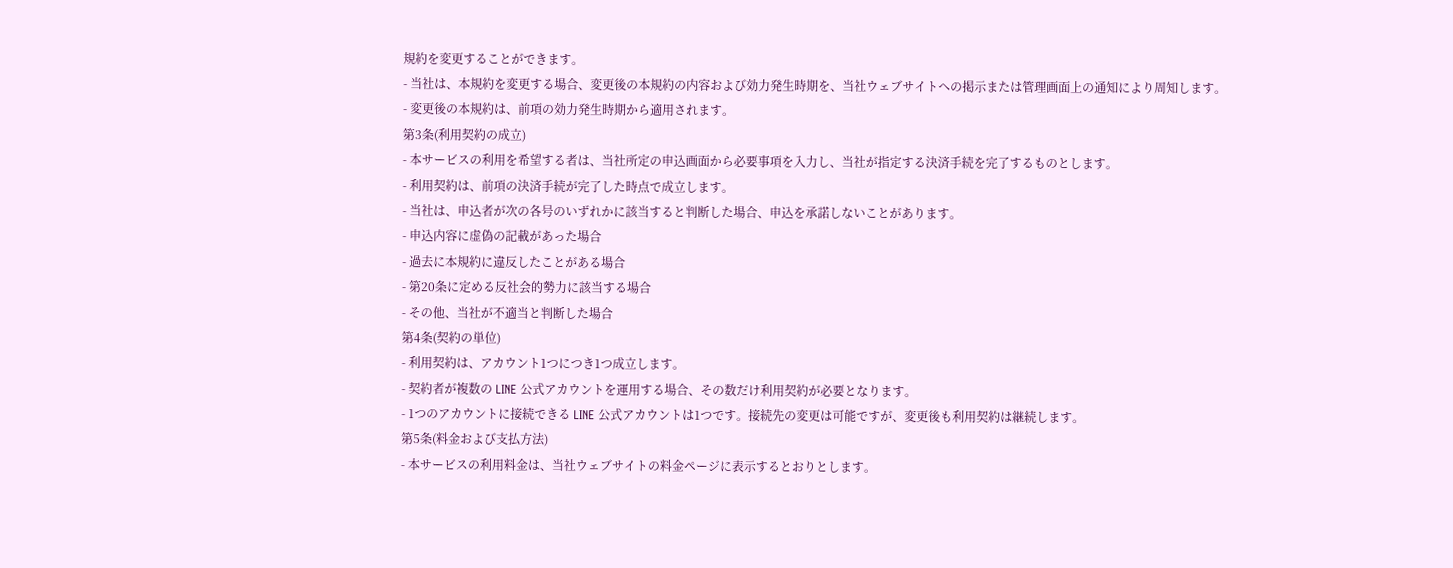規約を変更することができます。
- 当社は、本規約を変更する場合、変更後の本規約の内容および効力発生時期を、当社ウェブサイトへの掲示または管理画面上の通知により周知します。
- 変更後の本規約は、前項の効力発生時期から適用されます。
第3条(利用契約の成立)
- 本サービスの利用を希望する者は、当社所定の申込画面から必要事項を入力し、当社が指定する決済手続を完了するものとします。
- 利用契約は、前項の決済手続が完了した時点で成立します。
- 当社は、申込者が次の各号のいずれかに該当すると判断した場合、申込を承諾しないことがあります。
- 申込内容に虚偽の記載があった場合
- 過去に本規約に違反したことがある場合
- 第20条に定める反社会的勢力に該当する場合
- その他、当社が不適当と判断した場合
第4条(契約の単位)
- 利用契約は、アカウント1つにつき1つ成立します。
- 契約者が複数の LINE 公式アカウントを運用する場合、その数だけ利用契約が必要となります。
- 1つのアカウントに接続できる LINE 公式アカウントは1つです。接続先の変更は可能ですが、変更後も利用契約は継続します。
第5条(料金および支払方法)
- 本サービスの利用料金は、当社ウェブサイトの料金ページに表示するとおりとします。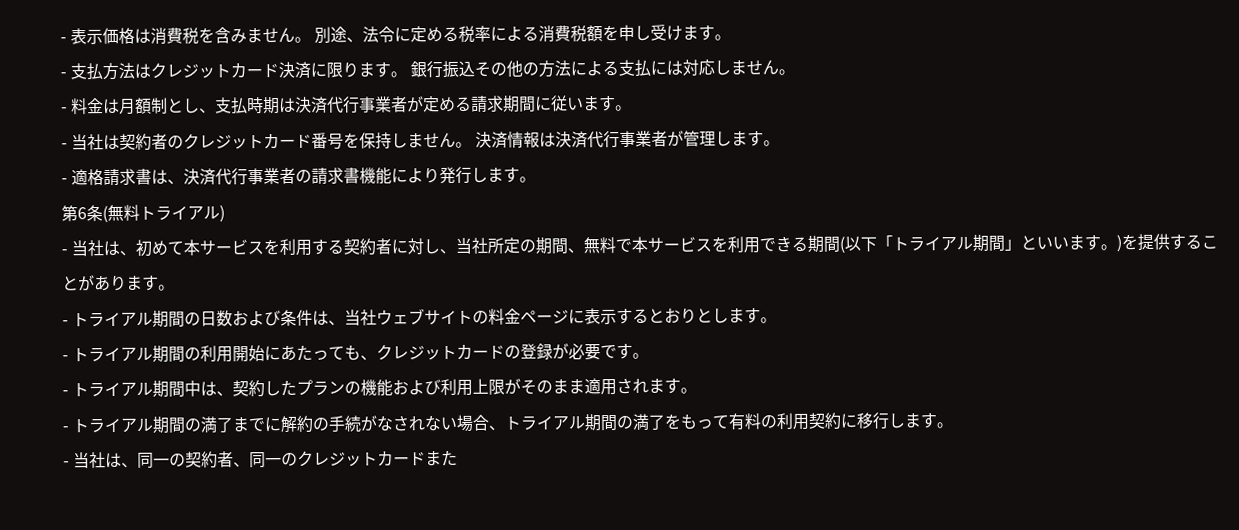- 表示価格は消費税を含みません。 別途、法令に定める税率による消費税額を申し受けます。
- 支払方法はクレジットカード決済に限ります。 銀行振込その他の方法による支払には対応しません。
- 料金は月額制とし、支払時期は決済代行事業者が定める請求期間に従います。
- 当社は契約者のクレジットカード番号を保持しません。 決済情報は決済代行事業者が管理します。
- 適格請求書は、決済代行事業者の請求書機能により発行します。
第6条(無料トライアル)
- 当社は、初めて本サービスを利用する契約者に対し、当社所定の期間、無料で本サービスを利用できる期間(以下「トライアル期間」といいます。)を提供することがあります。
- トライアル期間の日数および条件は、当社ウェブサイトの料金ページに表示するとおりとします。
- トライアル期間の利用開始にあたっても、クレジットカードの登録が必要です。
- トライアル期間中は、契約したプランの機能および利用上限がそのまま適用されます。
- トライアル期間の満了までに解約の手続がなされない場合、トライアル期間の満了をもって有料の利用契約に移行します。
- 当社は、同一の契約者、同一のクレジットカードまた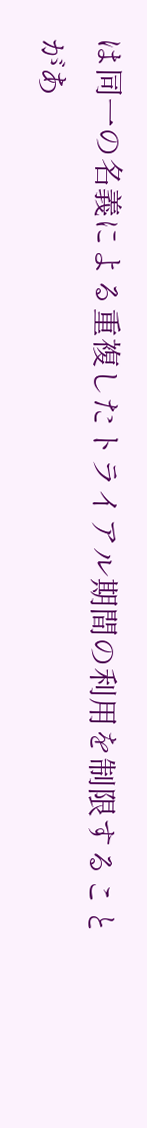は同一の名義による重複したトライアル期間の利用を制限することがあ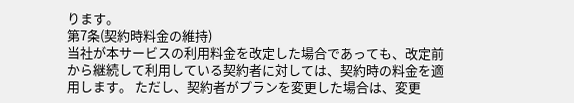ります。
第7条(契約時料金の維持)
当社が本サービスの利用料金を改定した場合であっても、改定前から継続して利用している契約者に対しては、契約時の料金を適用します。 ただし、契約者がプランを変更した場合は、変更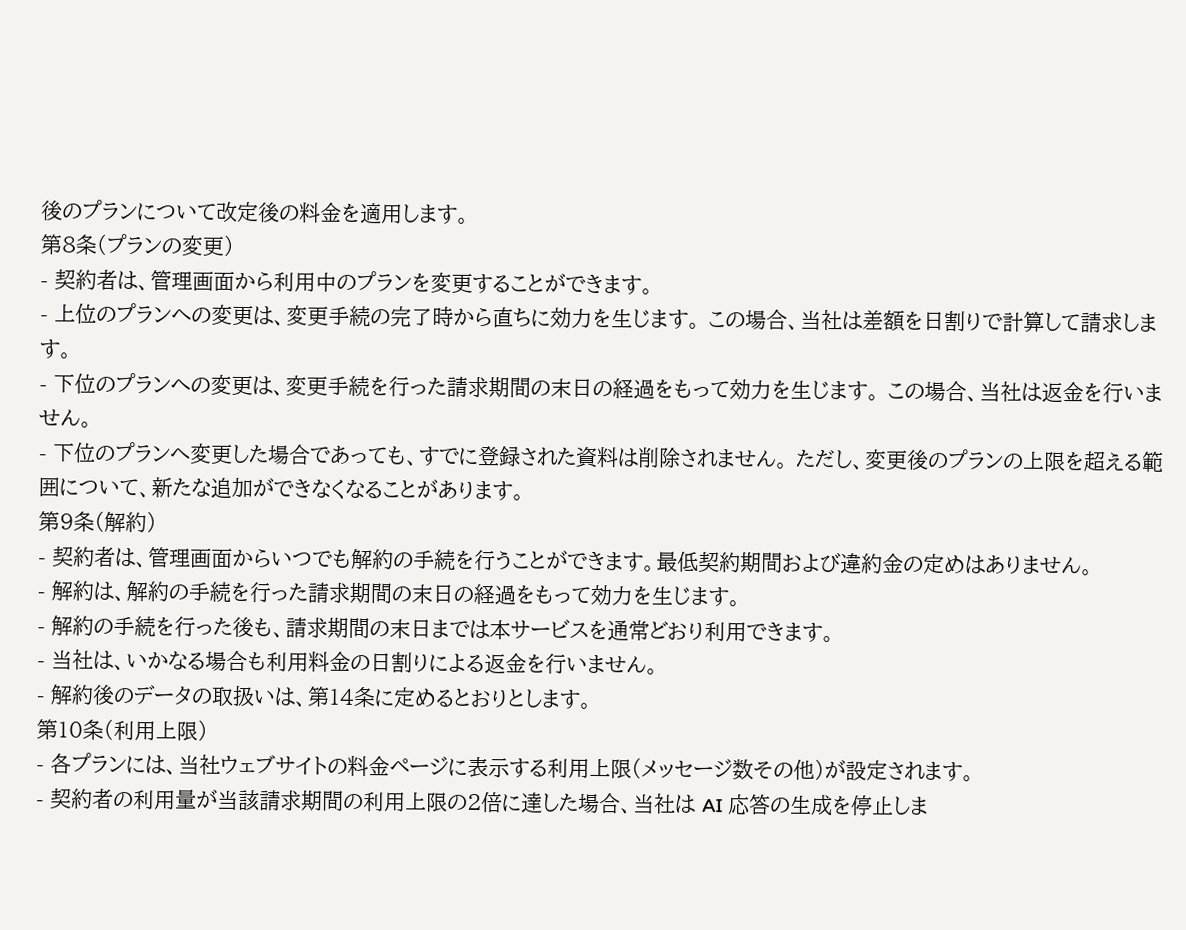後のプランについて改定後の料金を適用します。
第8条(プランの変更)
- 契約者は、管理画面から利用中のプランを変更することができます。
- 上位のプランへの変更は、変更手続の完了時から直ちに効力を生じます。 この場合、当社は差額を日割りで計算して請求します。
- 下位のプランへの変更は、変更手続を行った請求期間の末日の経過をもって効力を生じます。 この場合、当社は返金を行いません。
- 下位のプランへ変更した場合であっても、すでに登録された資料は削除されません。 ただし、変更後のプランの上限を超える範囲について、新たな追加ができなくなることがあります。
第9条(解約)
- 契約者は、管理画面からいつでも解約の手続を行うことができます。最低契約期間および違約金の定めはありません。
- 解約は、解約の手続を行った請求期間の末日の経過をもって効力を生じます。
- 解約の手続を行った後も、請求期間の末日までは本サービスを通常どおり利用できます。
- 当社は、いかなる場合も利用料金の日割りによる返金を行いません。
- 解約後のデータの取扱いは、第14条に定めるとおりとします。
第10条(利用上限)
- 各プランには、当社ウェブサイトの料金ページに表示する利用上限(メッセージ数その他)が設定されます。
- 契約者の利用量が当該請求期間の利用上限の2倍に達した場合、当社は AI 応答の生成を停止しま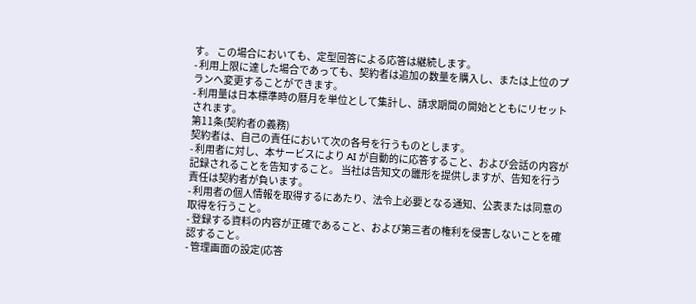す。 この場合においても、定型回答による応答は継続します。
- 利用上限に達した場合であっても、契約者は追加の数量を購入し、または上位のプランへ変更することができます。
- 利用量は日本標準時の暦月を単位として集計し、請求期間の開始とともにリセットされます。
第11条(契約者の義務)
契約者は、自己の責任において次の各号を行うものとします。
- 利用者に対し、本サービスにより AI が自動的に応答すること、および会話の内容が記録されることを告知すること。 当社は告知文の雛形を提供しますが、告知を行う責任は契約者が負います。
- 利用者の個人情報を取得するにあたり、法令上必要となる通知、公表または同意の取得を行うこと。
- 登録する資料の内容が正確であること、および第三者の権利を侵害しないことを確認すること。
- 管理画面の設定(応答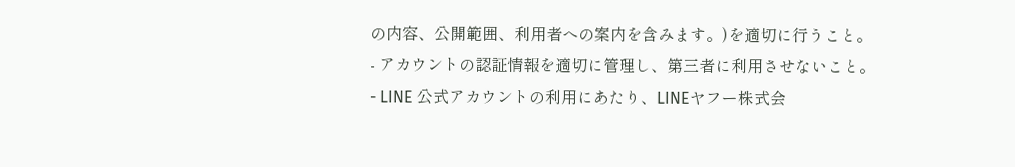の内容、公開範囲、利用者への案内を含みます。)を適切に行うこと。
- アカウントの認証情報を適切に管理し、第三者に利用させないこと。
- LINE 公式アカウントの利用にあたり、LINEヤフー株式会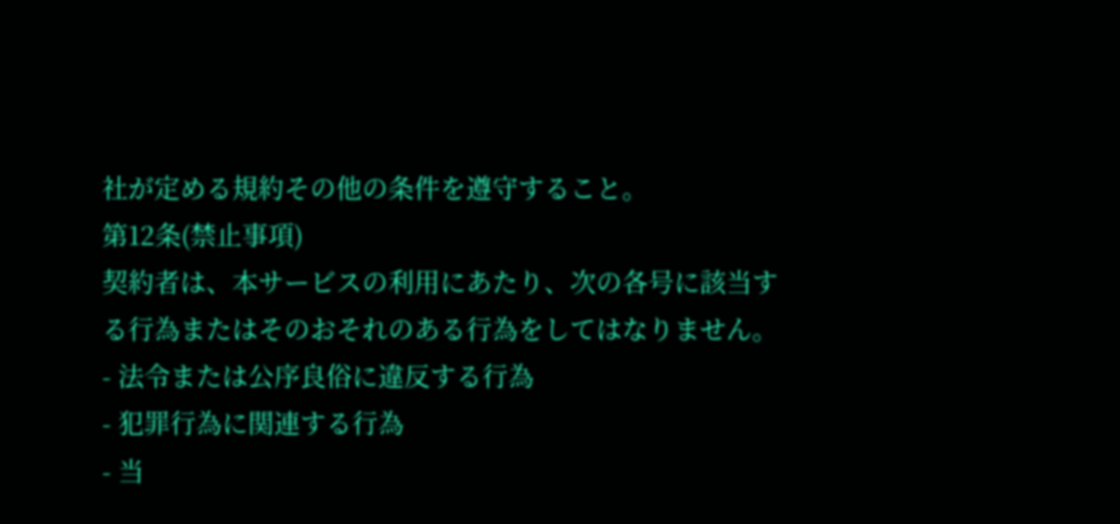社が定める規約その他の条件を遵守すること。
第12条(禁止事項)
契約者は、本サービスの利用にあたり、次の各号に該当する行為またはそのおそれのある行為をしてはなりません。
- 法令または公序良俗に違反する行為
- 犯罪行為に関連する行為
- 当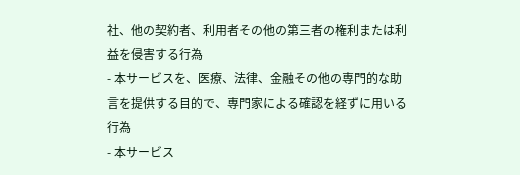社、他の契約者、利用者その他の第三者の権利または利益を侵害する行為
- 本サービスを、医療、法律、金融その他の専門的な助言を提供する目的で、専門家による確認を経ずに用いる行為
- 本サービス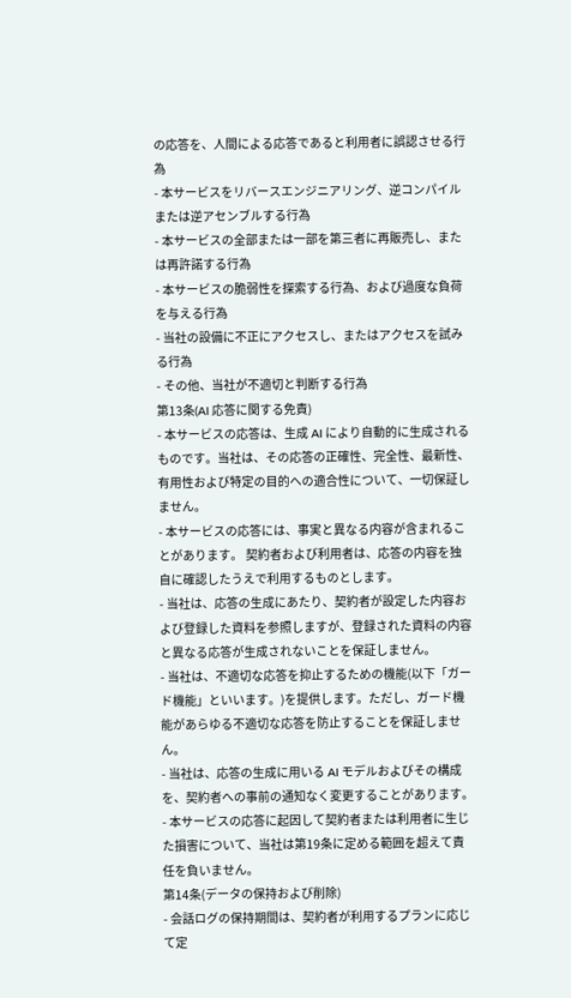の応答を、人間による応答であると利用者に誤認させる行為
- 本サービスをリバースエンジニアリング、逆コンパイルまたは逆アセンブルする行為
- 本サービスの全部または一部を第三者に再販売し、または再許諾する行為
- 本サービスの脆弱性を探索する行為、および過度な負荷を与える行為
- 当社の設備に不正にアクセスし、またはアクセスを試みる行為
- その他、当社が不適切と判断する行為
第13条(AI 応答に関する免責)
- 本サービスの応答は、生成 AI により自動的に生成されるものです。当社は、その応答の正確性、完全性、最新性、有用性および特定の目的への適合性について、一切保証しません。
- 本サービスの応答には、事実と異なる内容が含まれることがあります。 契約者および利用者は、応答の内容を独自に確認したうえで利用するものとします。
- 当社は、応答の生成にあたり、契約者が設定した内容および登録した資料を参照しますが、登録された資料の内容と異なる応答が生成されないことを保証しません。
- 当社は、不適切な応答を抑止するための機能(以下「ガード機能」といいます。)を提供します。ただし、ガード機能があらゆる不適切な応答を防止することを保証しません。
- 当社は、応答の生成に用いる AI モデルおよびその構成を、契約者への事前の通知なく変更することがあります。
- 本サービスの応答に起因して契約者または利用者に生じた損害について、当社は第19条に定める範囲を超えて責任を負いません。
第14条(データの保持および削除)
- 会話ログの保持期間は、契約者が利用するプランに応じて定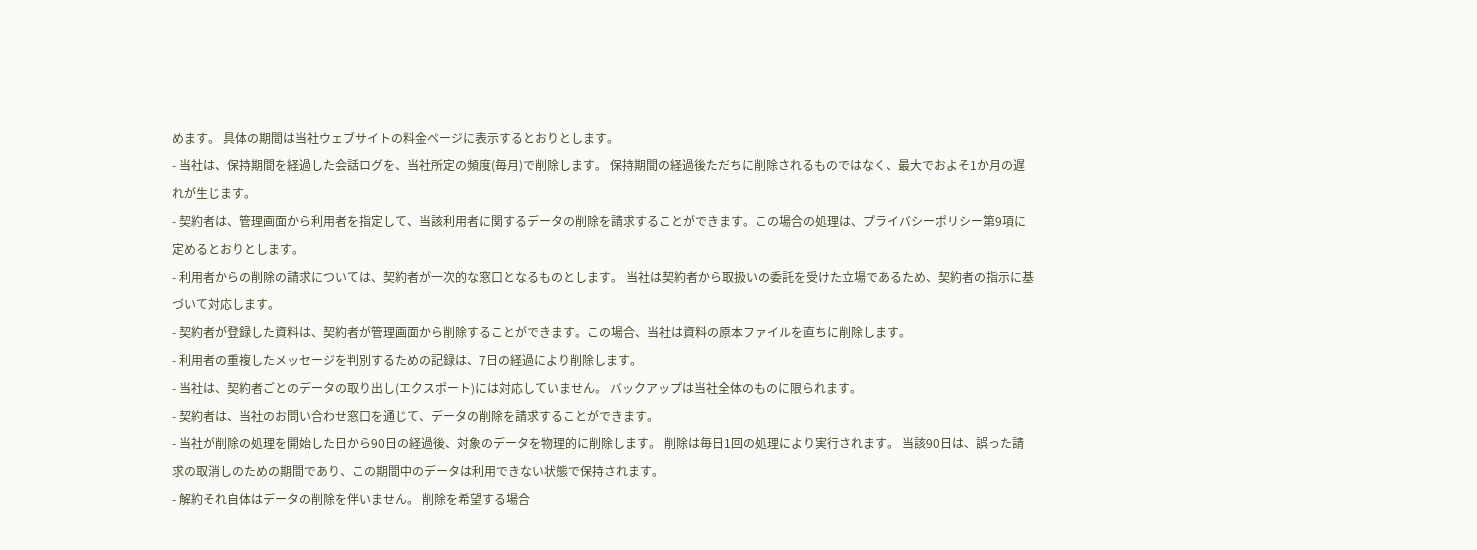めます。 具体の期間は当社ウェブサイトの料金ページに表示するとおりとします。
- 当社は、保持期間を経過した会話ログを、当社所定の頻度(毎月)で削除します。 保持期間の経過後ただちに削除されるものではなく、最大でおよそ1か月の遅れが生じます。
- 契約者は、管理画面から利用者を指定して、当該利用者に関するデータの削除を請求することができます。この場合の処理は、プライバシーポリシー第9項に定めるとおりとします。
- 利用者からの削除の請求については、契約者が一次的な窓口となるものとします。 当社は契約者から取扱いの委託を受けた立場であるため、契約者の指示に基づいて対応します。
- 契約者が登録した資料は、契約者が管理画面から削除することができます。この場合、当社は資料の原本ファイルを直ちに削除します。
- 利用者の重複したメッセージを判別するための記録は、7日の経過により削除します。
- 当社は、契約者ごとのデータの取り出し(エクスポート)には対応していません。 バックアップは当社全体のものに限られます。
- 契約者は、当社のお問い合わせ窓口を通じて、データの削除を請求することができます。
- 当社が削除の処理を開始した日から90日の経過後、対象のデータを物理的に削除します。 削除は毎日1回の処理により実行されます。 当該90日は、誤った請求の取消しのための期間であり、この期間中のデータは利用できない状態で保持されます。
- 解約それ自体はデータの削除を伴いません。 削除を希望する場合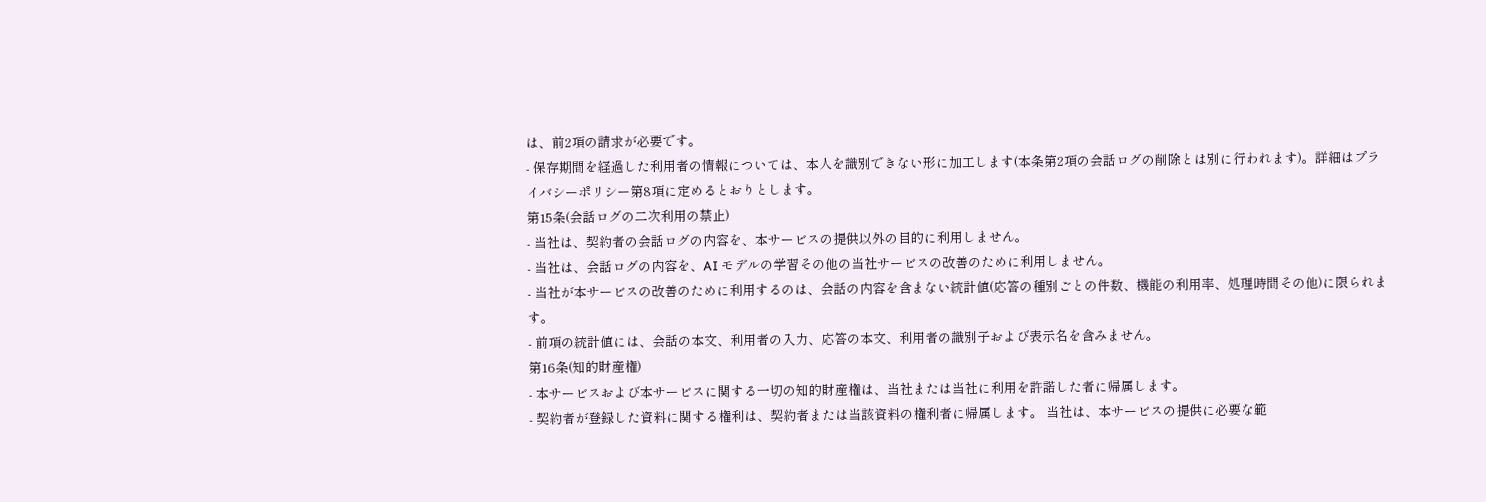は、前2項の請求が必要です。
- 保存期間を経過した利用者の情報については、本人を識別できない形に加工します(本条第2項の会話ログの削除とは別に行われます)。詳細はプライバシーポリシー第8項に定めるとおりとします。
第15条(会話ログの二次利用の禁止)
- 当社は、契約者の会話ログの内容を、本サービスの提供以外の目的に利用しません。
- 当社は、会話ログの内容を、AI モデルの学習その他の当社サービスの改善のために利用しません。
- 当社が本サービスの改善のために利用するのは、会話の内容を含まない統計値(応答の種別ごとの件数、機能の利用率、処理時間その他)に限られます。
- 前項の統計値には、会話の本文、利用者の入力、応答の本文、利用者の識別子および表示名を含みません。
第16条(知的財産権)
- 本サービスおよび本サービスに関する一切の知的財産権は、当社または当社に利用を許諾した者に帰属します。
- 契約者が登録した資料に関する権利は、契約者または当該資料の権利者に帰属します。 当社は、本サービスの提供に必要な範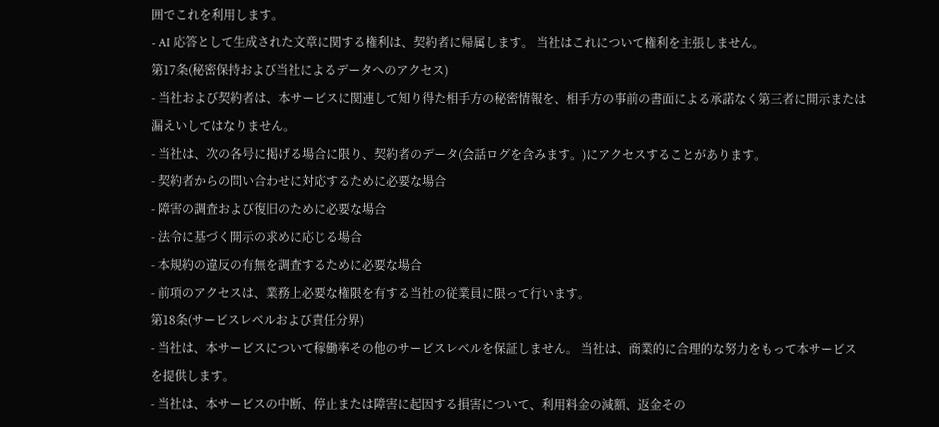囲でこれを利用します。
- AI 応答として生成された文章に関する権利は、契約者に帰属します。 当社はこれについて権利を主張しません。
第17条(秘密保持および当社によるデータへのアクセス)
- 当社および契約者は、本サービスに関連して知り得た相手方の秘密情報を、相手方の事前の書面による承諾なく第三者に開示または漏えいしてはなりません。
- 当社は、次の各号に掲げる場合に限り、契約者のデータ(会話ログを含みます。)にアクセスすることがあります。
- 契約者からの問い合わせに対応するために必要な場合
- 障害の調査および復旧のために必要な場合
- 法令に基づく開示の求めに応じる場合
- 本規約の違反の有無を調査するために必要な場合
- 前項のアクセスは、業務上必要な権限を有する当社の従業員に限って行います。
第18条(サービスレベルおよび責任分界)
- 当社は、本サービスについて稼働率その他のサービスレベルを保証しません。 当社は、商業的に合理的な努力をもって本サービスを提供します。
- 当社は、本サービスの中断、停止または障害に起因する損害について、利用料金の減額、返金その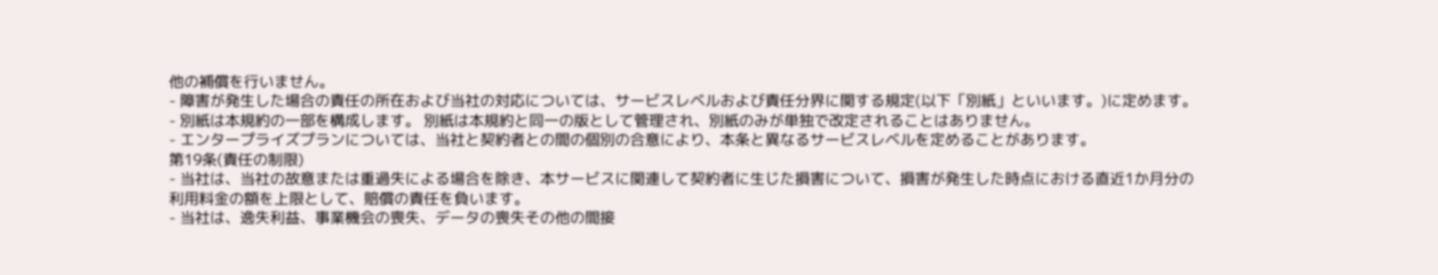他の補償を行いません。
- 障害が発生した場合の責任の所在および当社の対応については、サービスレベルおよび責任分界に関する規定(以下「別紙」といいます。)に定めます。
- 別紙は本規約の一部を構成します。 別紙は本規約と同一の版として管理され、別紙のみが単独で改定されることはありません。
- エンタープライズプランについては、当社と契約者との間の個別の合意により、本条と異なるサービスレベルを定めることがあります。
第19条(責任の制限)
- 当社は、当社の故意または重過失による場合を除き、本サービスに関連して契約者に生じた損害について、損害が発生した時点における直近1か月分の利用料金の額を上限として、賠償の責任を負います。
- 当社は、逸失利益、事業機会の喪失、データの喪失その他の間接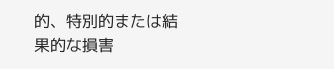的、特別的または結果的な損害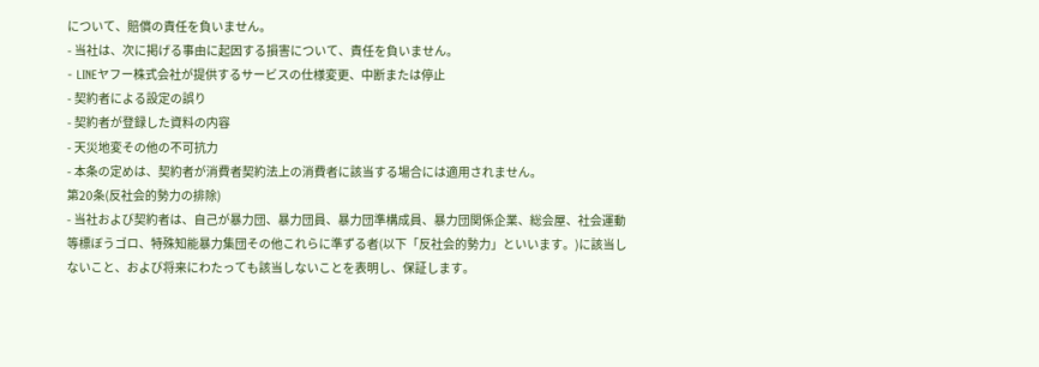について、賠償の責任を負いません。
- 当社は、次に掲げる事由に起因する損害について、責任を負いません。
- LINEヤフー株式会社が提供するサービスの仕様変更、中断または停止
- 契約者による設定の誤り
- 契約者が登録した資料の内容
- 天災地変その他の不可抗力
- 本条の定めは、契約者が消費者契約法上の消費者に該当する場合には適用されません。
第20条(反社会的勢力の排除)
- 当社および契約者は、自己が暴力団、暴力団員、暴力団準構成員、暴力団関係企業、総会屋、社会運動等標ぼうゴロ、特殊知能暴力集団その他これらに準ずる者(以下「反社会的勢力」といいます。)に該当しないこと、および将来にわたっても該当しないことを表明し、保証します。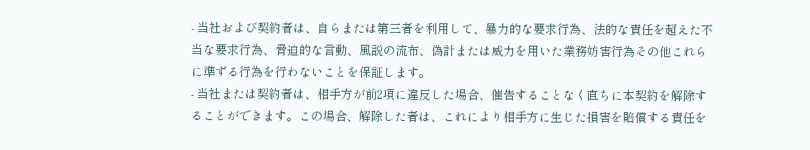- 当社および契約者は、自らまたは第三者を利用して、暴力的な要求行為、法的な責任を超えた不当な要求行為、脅迫的な言動、風説の流布、偽計または威力を用いた業務妨害行為その他これらに準ずる行為を行わないことを保証します。
- 当社または契約者は、相手方が前2項に違反した場合、催告することなく直ちに本契約を解除することができます。この場合、解除した者は、これにより相手方に生じた損害を賠償する責任を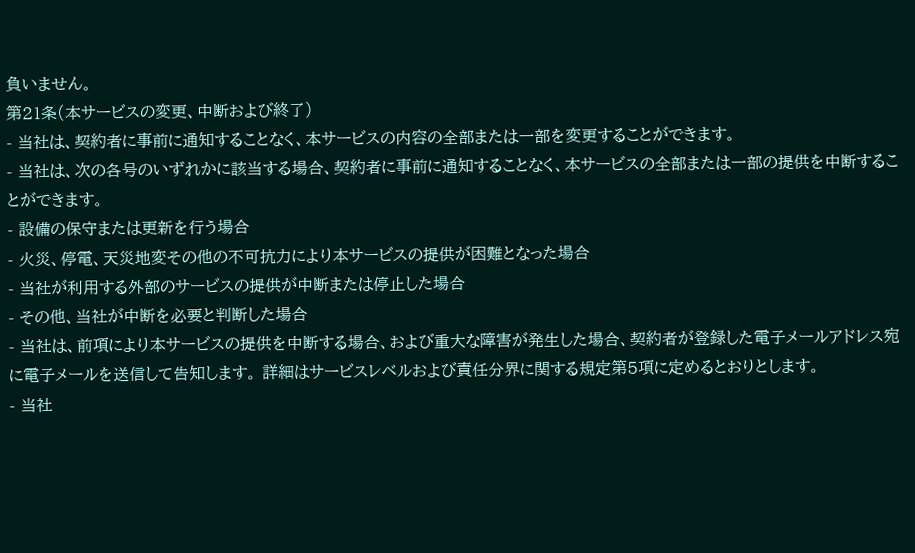負いません。
第21条(本サービスの変更、中断および終了)
- 当社は、契約者に事前に通知することなく、本サービスの内容の全部または一部を変更することができます。
- 当社は、次の各号のいずれかに該当する場合、契約者に事前に通知することなく、本サービスの全部または一部の提供を中断することができます。
- 設備の保守または更新を行う場合
- 火災、停電、天災地変その他の不可抗力により本サービスの提供が困難となった場合
- 当社が利用する外部のサービスの提供が中断または停止した場合
- その他、当社が中断を必要と判断した場合
- 当社は、前項により本サービスの提供を中断する場合、および重大な障害が発生した場合、契約者が登録した電子メールアドレス宛に電子メールを送信して告知します。 詳細はサービスレベルおよび責任分界に関する規定第5項に定めるとおりとします。
- 当社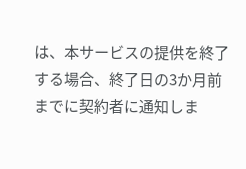は、本サービスの提供を終了する場合、終了日の3か月前までに契約者に通知しま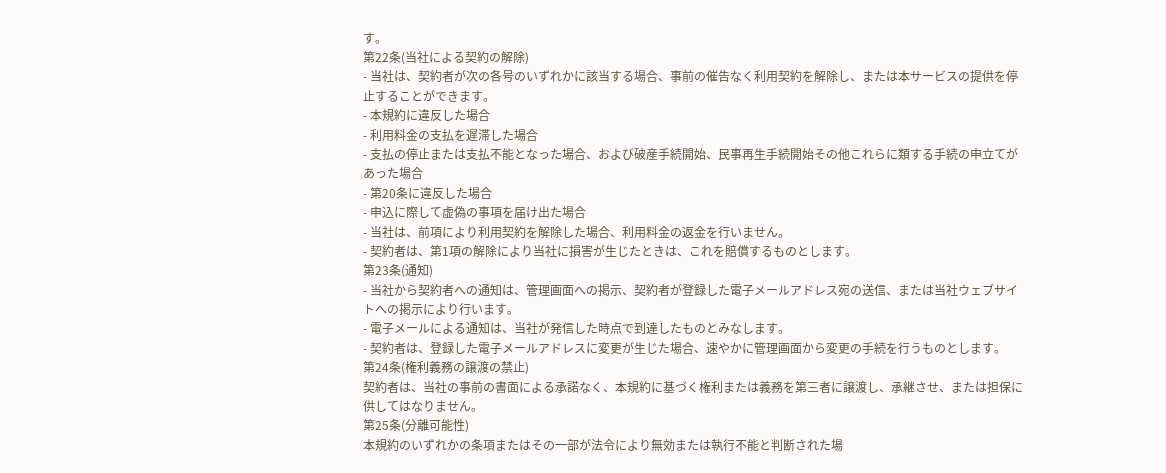す。
第22条(当社による契約の解除)
- 当社は、契約者が次の各号のいずれかに該当する場合、事前の催告なく利用契約を解除し、または本サービスの提供を停止することができます。
- 本規約に違反した場合
- 利用料金の支払を遅滞した場合
- 支払の停止または支払不能となった場合、および破産手続開始、民事再生手続開始その他これらに類する手続の申立てがあった場合
- 第20条に違反した場合
- 申込に際して虚偽の事項を届け出た場合
- 当社は、前項により利用契約を解除した場合、利用料金の返金を行いません。
- 契約者は、第1項の解除により当社に損害が生じたときは、これを賠償するものとします。
第23条(通知)
- 当社から契約者への通知は、管理画面への掲示、契約者が登録した電子メールアドレス宛の送信、または当社ウェブサイトへの掲示により行います。
- 電子メールによる通知は、当社が発信した時点で到達したものとみなします。
- 契約者は、登録した電子メールアドレスに変更が生じた場合、速やかに管理画面から変更の手続を行うものとします。
第24条(権利義務の譲渡の禁止)
契約者は、当社の事前の書面による承諾なく、本規約に基づく権利または義務を第三者に譲渡し、承継させ、または担保に供してはなりません。
第25条(分離可能性)
本規約のいずれかの条項またはその一部が法令により無効または執行不能と判断された場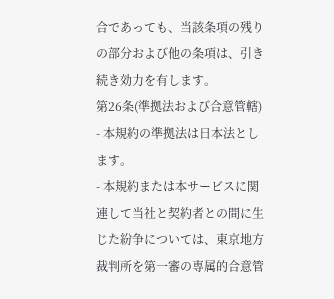合であっても、当該条項の残りの部分および他の条項は、引き続き効力を有します。
第26条(準拠法および合意管轄)
- 本規約の準拠法は日本法とします。
- 本規約または本サービスに関連して当社と契約者との間に生じた紛争については、東京地方裁判所を第一審の専属的合意管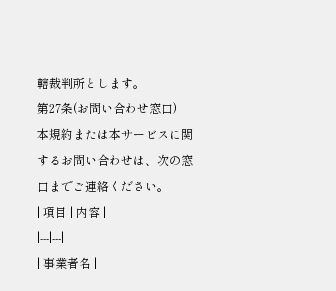轄裁判所とします。
第27条(お問い合わせ窓口)
本規約または本サービスに関するお問い合わせは、次の窓口までご連絡ください。
| 項目 | 内容 |
|---|---|
| 事業者名 |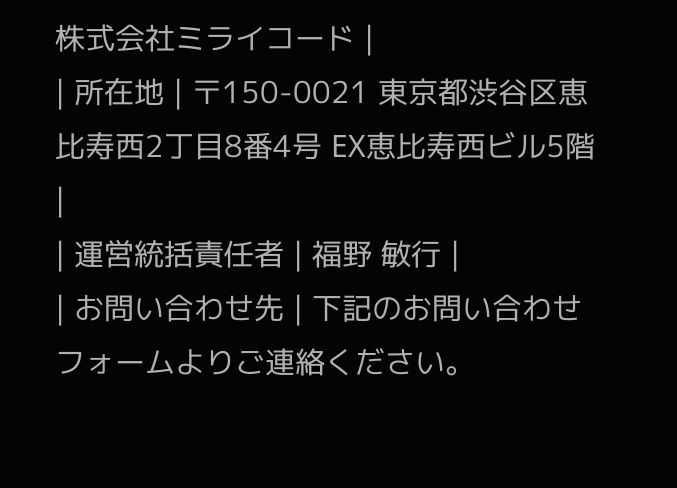株式会社ミライコード |
| 所在地 | 〒150-0021 東京都渋谷区恵比寿西2丁目8番4号 EX恵比寿西ビル5階 |
| 運営統括責任者 | 福野 敏行 |
| お問い合わせ先 | 下記のお問い合わせフォームよりご連絡ください。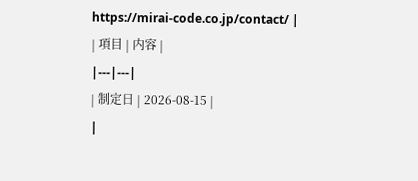https://mirai-code.co.jp/contact/ |
| 項目 | 内容 |
|---|---|
| 制定日 | 2026-08-15 |
|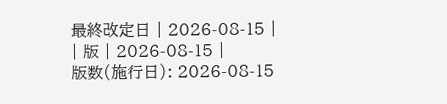最終改定日 | 2026-08-15 |
| 版 | 2026-08-15 |
版数(施行日): 2026-08-15